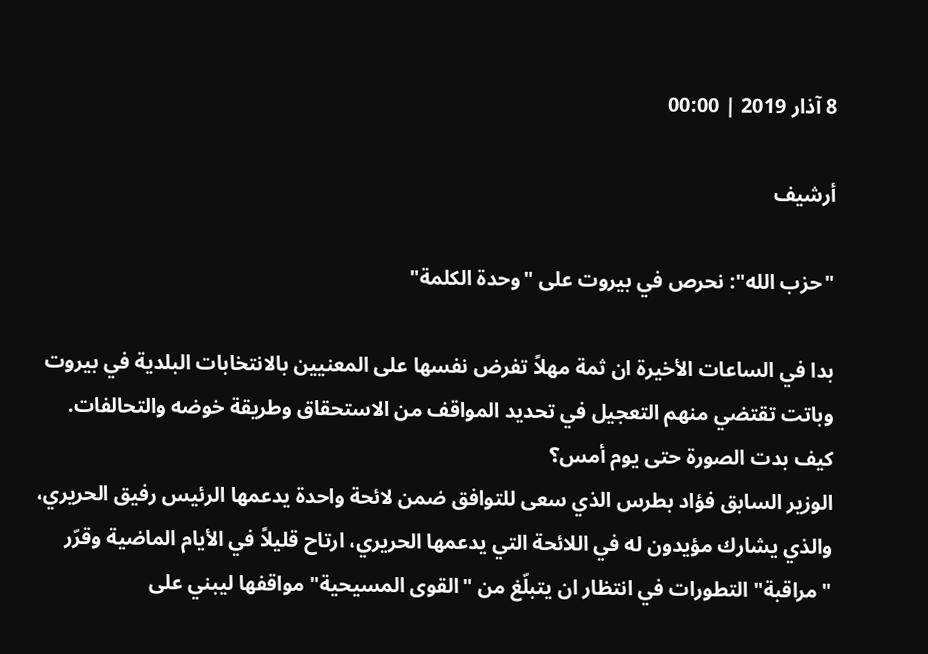8 آذار 2019 | 00:00

أرشيف

"حزب الله": نحرص في بيروت على "وحدة الكلمة"

بدا في الساعات الأخيرة ان ثمة مهلاً تفرض نفسها على المعنيين بالانتخابات البلدية في بيروت وباتت تقتضي منهم التعجيل في تحديد المواقف من الاستحقاق وطريقة خوضه والتحالفات.
كيف بدت الصورة حتى يوم أمس؟
الوزير السابق فؤاد بطرس الذي سعى للتوافق ضمن لائحة واحدة يدعمها الرئيس رفيق الحريري، والذي يشارك مؤيدون له في اللائحة التي يدعمها الحريري، ارتاح قليلاً في الأيام الماضية وقرّر "مراقبة" التطورات في انتظار ان يتبلّغ من "القوى المسيحية" مواقفها ليبني على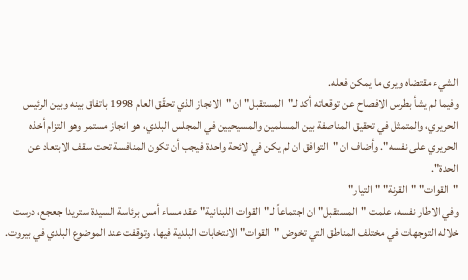الشيء مقتضاه ويرى ما يمكن فعله.
وفيما لم يشأ بطرس الافصاح عن توقعاته أكد لـ"المستقبل" ان "الانجاز الذي تحقّق العام 1998 باتفاق بينه وبين الرئيس الحريري، والمتمثل في تحقيق المناصفة بين المسلمين والمسيحيين في المجلس البلدي، هو انجاز مستمر وهو التزام أخذه الحريري على نفسه". وأضاف ان "التوافق ان لم يكن في لائحة واحدة فيجب أن تكون المنافسة تحت سقف الابتعاد عن الحدة".
"القوات" "القرنة" "التيار"
وفي الاطار نفسه، علمت "المستقبل" ان اجتماعاً لـ"القوات اللبنانية" عقد مساء أمس برئاسة السيدة ستريدا جعجع، درست خلاله التوجهات في مختلف المناطق التي تخوض "القوات" الانتخابات البلدية فيها، وتوقفت عند الموضوع البلدي في بيروت.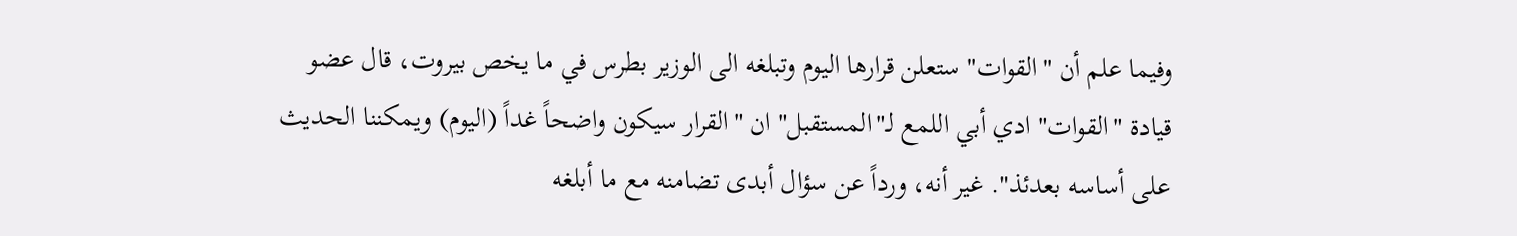وفيما علم أن "القوات" ستعلن قرارها اليوم وتبلغه الى الوزير بطرس في ما يخص بيروت، قال عضو قيادة "القوات" ادي أبي اللمع لـ"المستقبل" ان "القرار سيكون واضحاً غداً (اليوم) ويمكننا الحديث على أساسه بعدئذ". غير أنه، ورداً عن سؤال أبدى تضامنه مع ما أبلغه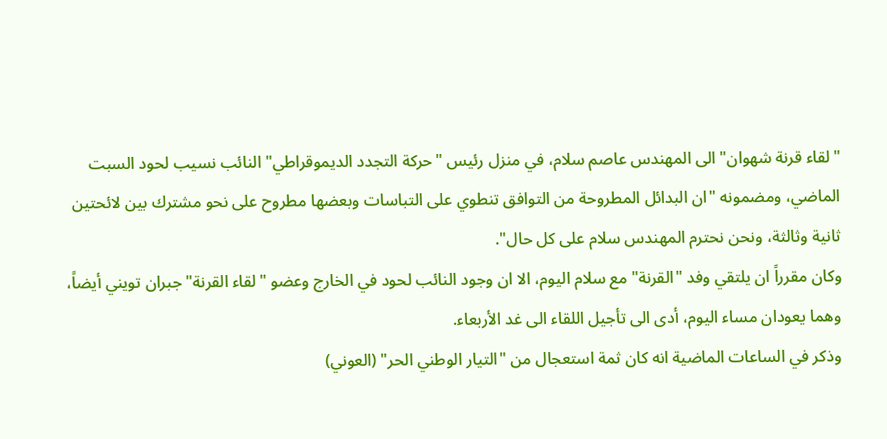"لقاء قرنة شهوان" الى المهندس عاصم سلام، في منزل رئيس "حركة التجدد الديموقراطي" النائب نسيب لحود السبت الماضي، ومضمونه "ان البدائل المطروحة من التوافق تنطوي على التباسات وبعضها مطروح على نحو مشترك بين لائحتين ثانية وثالثة، ونحن نحترم المهندس سلام على كل حال".
وكان مقرراً ان يلتقي وفد "القرنة" مع سلام اليوم، الا ان وجود النائب لحود في الخارج وعضو "لقاء القرنة" جبران تويني أيضاً، وهما يعودان مساء اليوم، أدى الى تأجيل اللقاء الى غد الأربعاء.
وذكر في الساعات الماضية انه كان ثمة استعجال من "التيار الوطني الحر" (العوني)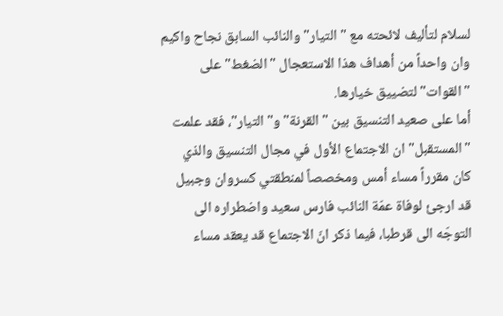لسلام لتأليف لائحته مع "التيار" والنائب السابق نجاح واكيم وان واحداً من أهداف هذا الاستعجال "الضغط" على "القوات" لتضييق خيارها.
أما على صعيد التنسيق بين "القرنة" و"التيار"، فقد علمت "المستقبل" ان الاجتماع الأول في مجال التنسيق والذي كان مقرراً مساء أمس ومخصصاً لمنطقتي كسروان وجبيل قد ارجئ لوفاة عمّة النائب فارس سعيد واضطراره الى التوجّه الى قرطبا، فيما ذكر انّ الاجتماع قد يعقد مساء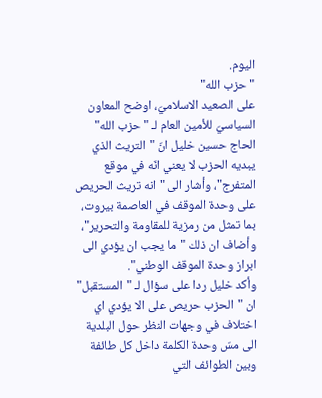اليوم.
"حزب الله"
على الصعيد الاسلاميّ، اوضح المعاون السياسيّ للأمين العام لـ "حزب الله" الحاج حسين خليل انّ "التريث الذي يبديه الحزب لا يعني انّه في موقع المتفرج"، وأشار الى "انه تريث الحريص على وحدة الموقف في العاصمة بيروت، بما تمثل من رمزية للمقاومة والتحرير"، وأضاف ان ذلك "ما يجب ان يؤدي الى ابراز وحدة الموقف الوطني".
وأكد خليل ردا على سؤال لـ "المستقبل" ان "الحزب حريص على الا يؤدي اي اختلاف في وجهات النظر حول البلدية الى مسّ وحدة الكلمة داخل كل طائفة وبين الطوائف التي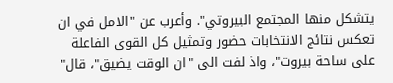يتشكل منها المجتمع البيروتي". وأعرب عن "الامل في ان تعكس نتائج الانتخابات حضور وتمثيل كل القوى الفاعلة على ساحة بيروت"، واذ لفت الى "ان الوقت يضيق"، قال"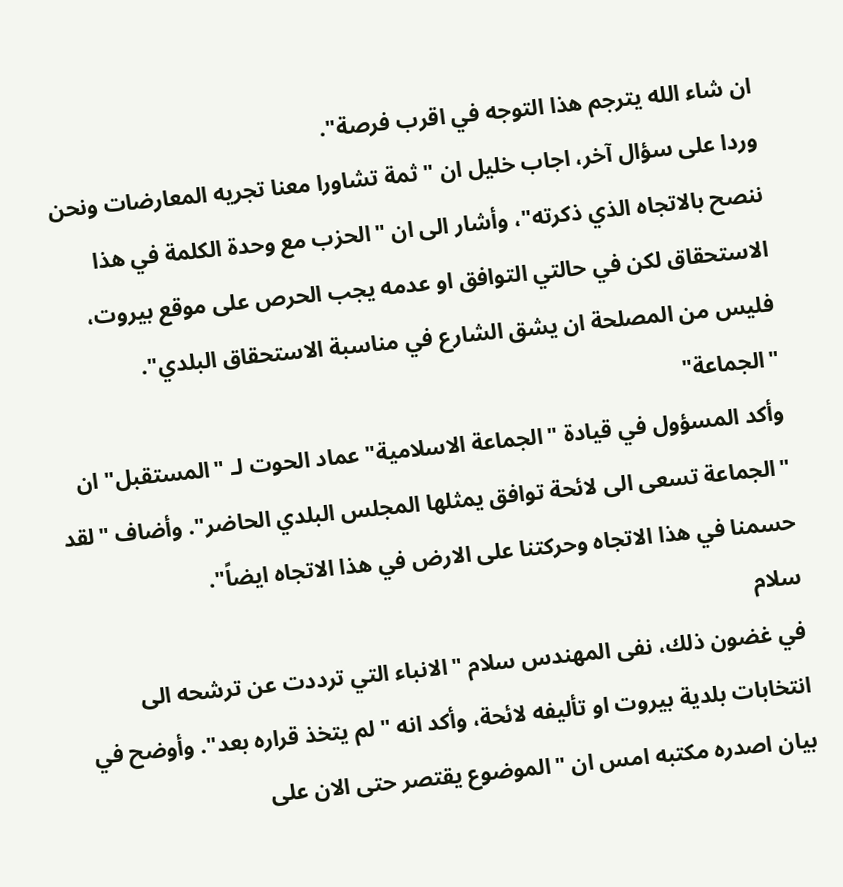ان شاء الله يترجم هذا التوجه في اقرب فرصة".
وردا على سؤال آخر، اجاب خليل ان "ثمة تشاورا معنا تجريه المعارضات ونحن ننصح بالاتجاه الذي ذكرته"، وأشار الى ان "الحزب مع وحدة الكلمة في هذا الاستحقاق لكن في حالتي التوافق او عدمه يجب الحرص على موقع بيروت، فليس من المصلحة ان يشق الشارع في مناسبة الاستحقاق البلدي".
"الجماعة"
وأكد المسؤول في قيادة "الجماعة الاسلامية" عماد الحوت لـ "المستقبل" ان "الجماعة تسعى الى لائحة توافق يمثلها المجلس البلدي الحاضر". وأضاف "لقد حسمنا في هذا الاتجاه وحركتنا على الارض في هذا الاتجاه ايضاً".
سلام
في غضون ذلك، نفى المهندس سلام "الانباء التي ترددت عن ترشحه الى انتخابات بلدية بيروت او تأليفه لائحة، وأكد انه "لم يتخذ قراره بعد". وأوضح في بيان اصدره مكتبه امس ان "الموضوع يقتصر حتى الان على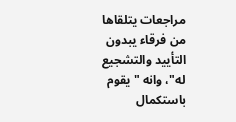مراجعات يتلقاها من فرقاء يبدون التأييد والتشجيع له"، وانه "يقوم باستكمال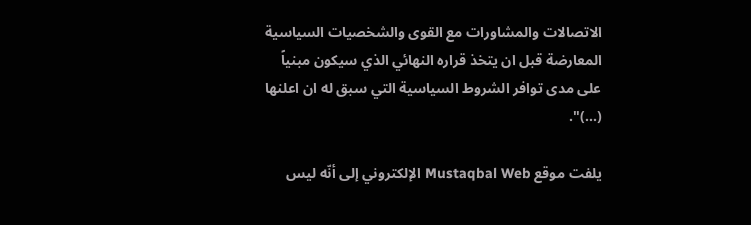الاتصالات والمشاورات مع القوى والشخصيات السياسية المعارضة قبل ان يتخذ قراره النهائي الذي سيكون مبنياً على مدى توافر الشروط السياسية التي سبق له ان اعلنها (...)".

يلفت موقع Mustaqbal Web الإلكتروني إلى أنّه ليس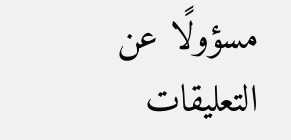مسؤولًا عن التعليقات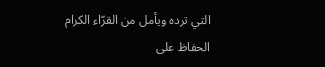التي ترده ويأمل من القرّاء الكرام الحفاظ على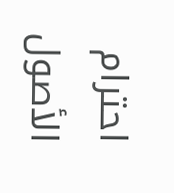احترام الأصول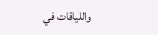واللياقات في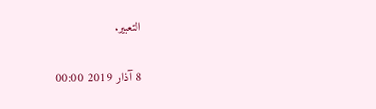التعبير.

8 آذار 2019 00:00